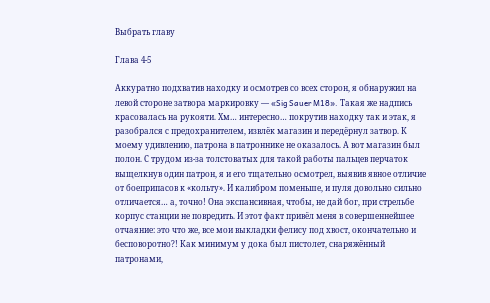Выбрать главу

Глава 4-5

Аккуратно подхватив находку и осмотрев со всех сторон, я обнаружил на левой стороне затвора маркировку — «Sig Sauer M18». Такая же надпись красовалась на рукояти. Хм… интересно… покрутив находку так и этак, я разобрался с предохранителем, извлёк магазин и передёрнул затвор. К моему удивлению, патрона в патроннике не оказалось. А вот магазин был полон. С трудом из-за толстоватых для такой работы пальцев перчаток выщелкнув один патрон, я и его тщательно осмотрел, выявив явное отличие от боеприпасов к «кольту». И калибром поменьше, и пуля довольно сильно отличается… а, точно! Она экспансивная, чтобы, не дай бог, при стрельбе корпус станции не повредить. И этот факт привёл меня в совершеннейшее отчаяние: это что же, все мои выкладки фелису под хвост, окончательно и бесповоротно?! Как минимум у дока был пистолет, снаряжённый патронами,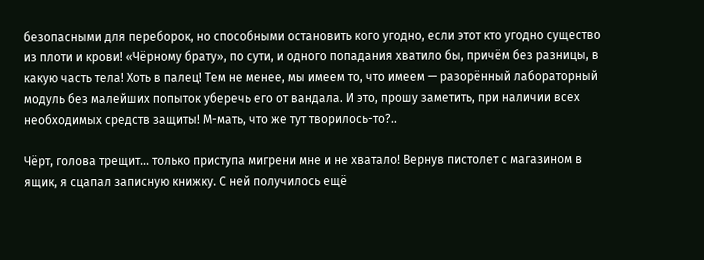безопасными для переборок, но способными остановить кого угодно, если этот кто угодно существо из плоти и крови! «Чёрному брату», по сути, и одного попадания хватило бы, причём без разницы, в какую часть тела! Хоть в палец! Тем не менее, мы имеем то, что имеем — разорённый лабораторный модуль без малейших попыток уберечь его от вандала. И это, прошу заметить, при наличии всех необходимых средств защиты! М-мать, что же тут творилось-то?..

Чёрт, голова трещит… только приступа мигрени мне и не хватало! Вернув пистолет с магазином в ящик, я сцапал записную книжку. С ней получилось ещё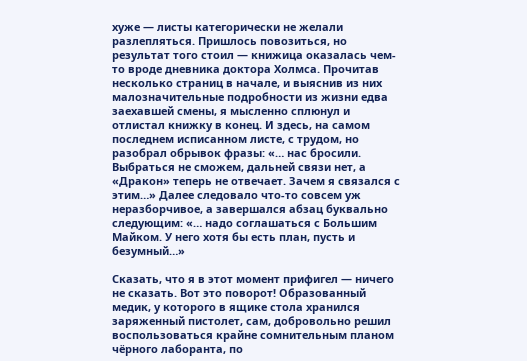хуже — листы категорически не желали разлепляться. Пришлось повозиться, но результат того стоил — книжица оказалась чем-то вроде дневника доктора Холмса. Прочитав несколько страниц в начале, и выяснив из них малозначительные подробности из жизни едва заехавшей смены, я мысленно сплюнул и отлистал книжку в конец. И здесь, на самом последнем исписанном листе, с трудом, но разобрал обрывок фразы: «… нас бросили. Выбраться не сможем, дальней связи нет, а «Дракон» теперь не отвечает. Зачем я связался с этим…» Далее следовало что-то совсем уж неразборчивое, а завершался абзац буквально следующим: «… надо соглашаться с Большим Майком. У него хотя бы есть план, пусть и безумный…»

Сказать, что я в этот момент прифигел — ничего не сказать. Вот это поворот! Образованный медик, у которого в ящике стола хранился заряженный пистолет, сам, добровольно решил воспользоваться крайне сомнительным планом чёрного лаборанта, по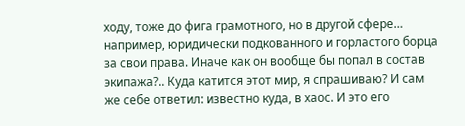ходу, тоже до фига грамотного, но в другой сфере… например, юридически подкованного и горластого борца за свои права. Иначе как он вообще бы попал в состав экипажа?.. Куда катится этот мир, я спрашиваю? И сам же себе ответил: известно куда, в хаос. И это его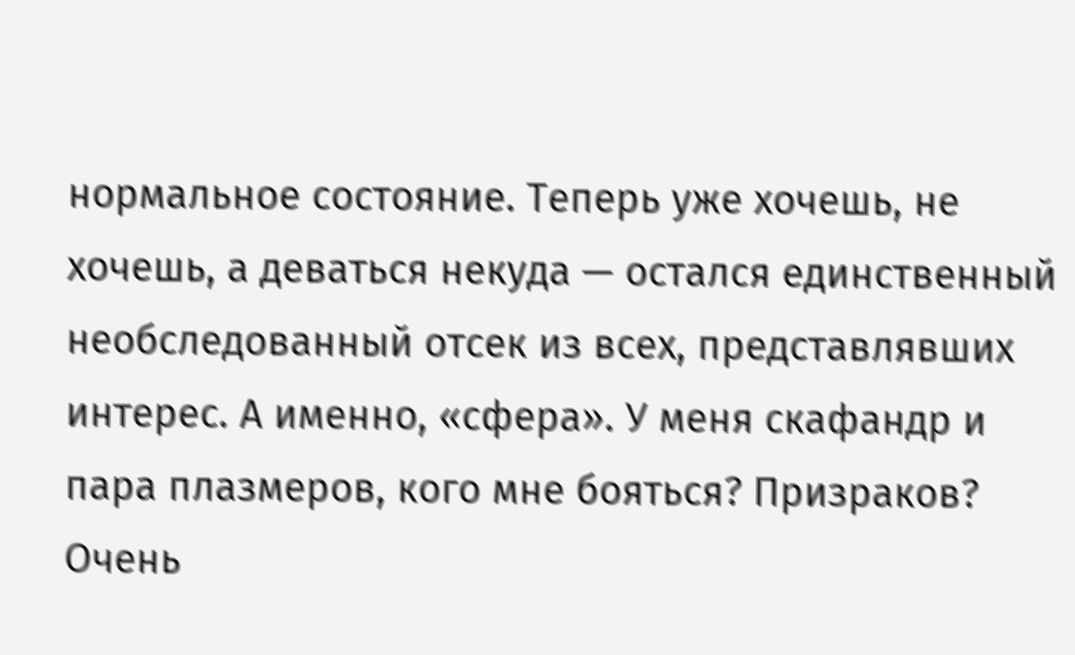нормальное состояние. Теперь уже хочешь, не хочешь, а деваться некуда — остался единственный необследованный отсек из всех, представлявших интерес. А именно, «сфера». У меня скафандр и пара плазмеров, кого мне бояться? Призраков? Очень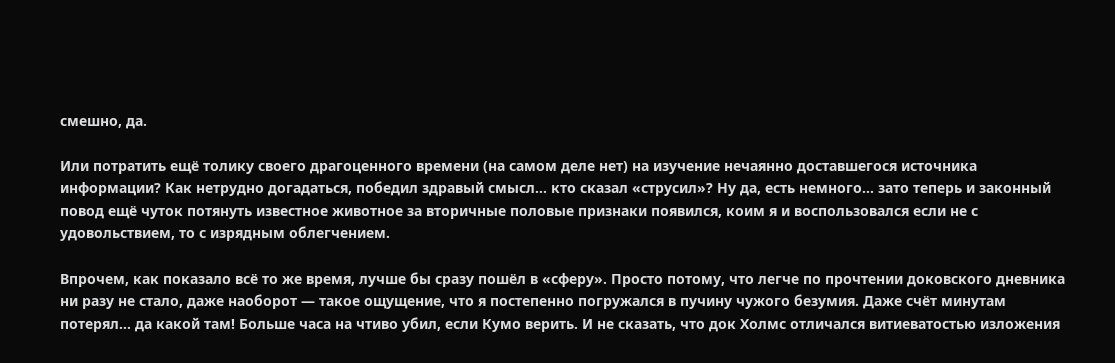смешно, да.

Или потратить ещё толику своего драгоценного времени (на самом деле нет) на изучение нечаянно доставшегося источника информации? Как нетрудно догадаться, победил здравый смысл… кто сказал «струсил»? Ну да, есть немного… зато теперь и законный повод ещё чуток потянуть известное животное за вторичные половые признаки появился, коим я и воспользовался если не с удовольствием, то с изрядным облегчением.

Впрочем, как показало всё то же время, лучше бы сразу пошёл в «сферу». Просто потому, что легче по прочтении доковского дневника ни разу не стало, даже наоборот — такое ощущение, что я постепенно погружался в пучину чужого безумия. Даже счёт минутам потерял… да какой там! Больше часа на чтиво убил, если Кумо верить. И не сказать, что док Холмс отличался витиеватостью изложения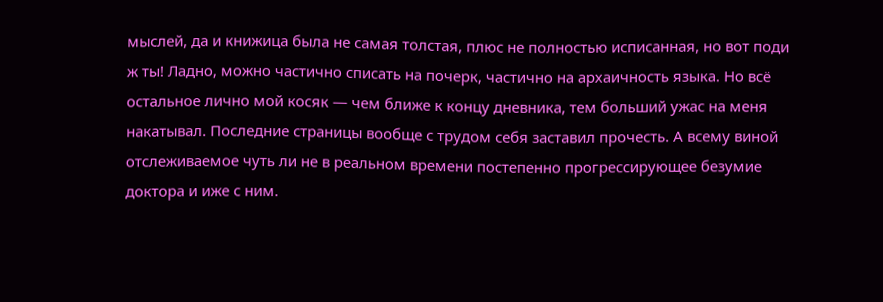мыслей, да и книжица была не самая толстая, плюс не полностью исписанная, но вот поди ж ты! Ладно, можно частично списать на почерк, частично на архаичность языка. Но всё остальное лично мой косяк — чем ближе к концу дневника, тем больший ужас на меня накатывал. Последние страницы вообще с трудом себя заставил прочесть. А всему виной отслеживаемое чуть ли не в реальном времени постепенно прогрессирующее безумие доктора и иже с ним.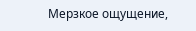Мерзкое ощущение,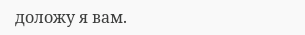доложу я вам.